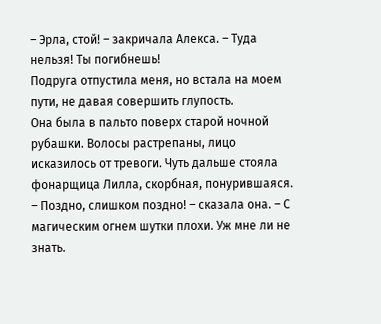– Эрла, стой! – закричала Алекса. – Туда нельзя! Ты погибнешь!
Подруга отпустила меня, но встала на моем пути, не давая совершить глупость.
Она была в пальто поверх старой ночной рубашки. Волосы растрепаны, лицо исказилось от тревоги. Чуть дальше стояла фонарщица Лилла, скорбная, понурившаяся.
– Поздно, слишком поздно! – сказала она. – С магическим огнем шутки плохи. Уж мне ли не знать.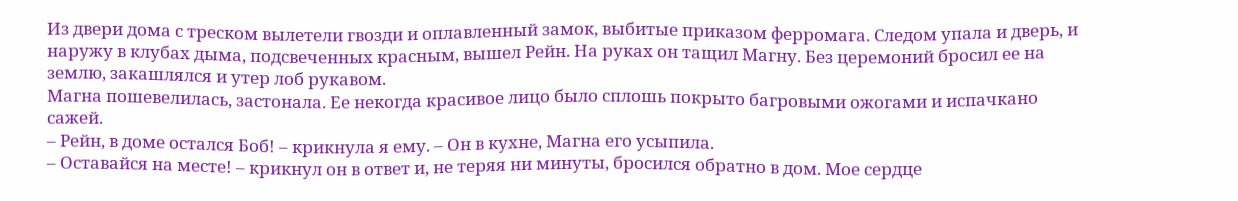Из двери дома с треском вылетели гвозди и оплавленный замок, выбитые приказом ферромага. Следом упала и дверь, и наружу в клубах дыма, подсвеченных красным, вышел Рейн. На руках он тащил Магну. Без церемоний бросил ее на землю, закашлялся и утер лоб рукавом.
Магна пошевелилась, застонала. Ее некогда красивое лицо было сплошь покрыто багровыми ожогами и испачкано сажей.
– Рейн, в доме остался Боб! – крикнула я ему. – Он в кухне, Магна его усыпила.
– Оставайся на месте! – крикнул он в ответ и, не теряя ни минуты, бросился обратно в дом. Мое сердце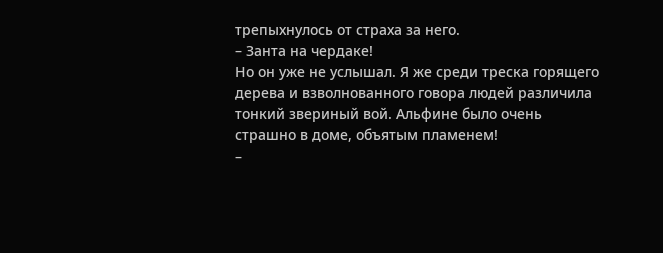трепыхнулось от страха за него.
– Занта на чердаке!
Но он уже не услышал. Я же среди треска горящего дерева и взволнованного говора людей различила тонкий звериный вой. Альфине было очень страшно в доме, объятым пламенем!
–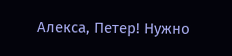Алекса, Петер! Нужно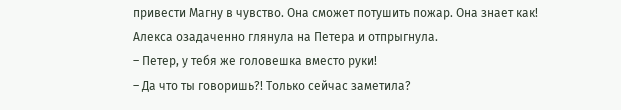привести Магну в чувство. Она сможет потушить пожар. Она знает как!
Алекса озадаченно глянула на Петера и отпрыгнула.
– Петер, у тебя же головешка вместо руки!
– Да что ты говоришь?! Только сейчас заметила?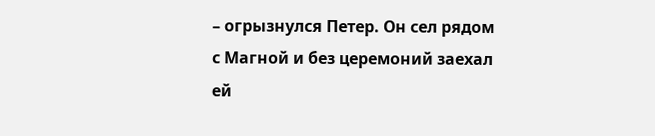– огрызнулся Петер. Он сел рядом с Магной и без церемоний заехал ей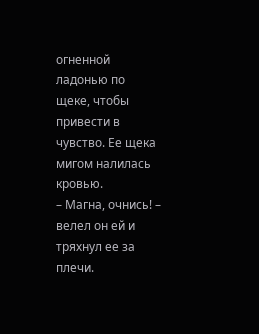огненной ладонью по щеке, чтобы привести в чувство. Ее щека мигом налилась кровью.
– Магна, очнись! – велел он ей и тряхнул ее за плечи.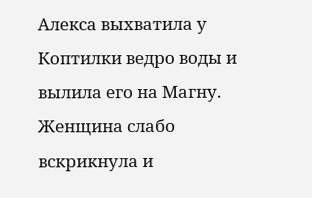Алекса выхватила у Коптилки ведро воды и вылила его на Магну. Женщина слабо вскрикнула и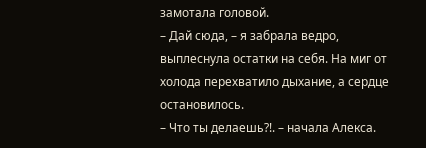замотала головой.
– Дай сюда, – я забрала ведро, выплеснула остатки на себя. На миг от холода перехватило дыхание, а сердце остановилось.
– Что ты делаешь?!. – начала Алекса.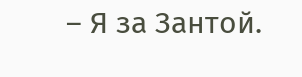– Я за Зантой.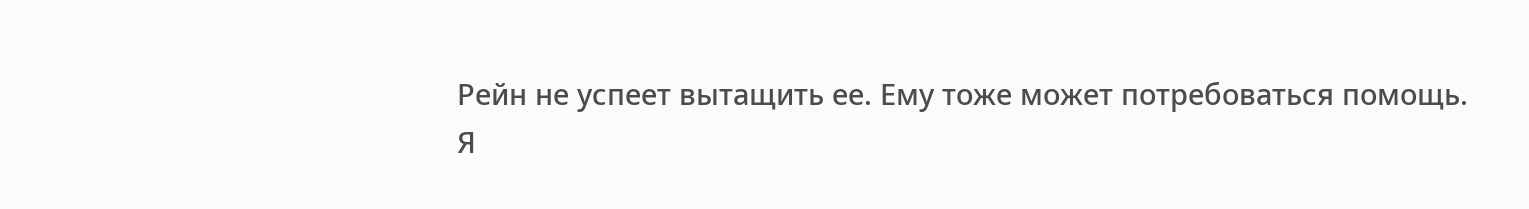Рейн не успеет вытащить ее. Ему тоже может потребоваться помощь.
Я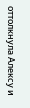оттолкнула Алексу и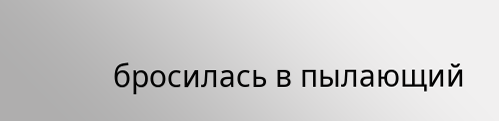бросилась в пылающий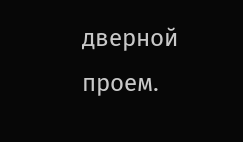дверной проем.